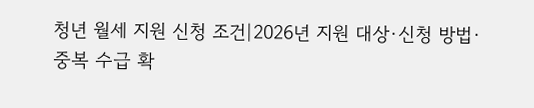청년 월세 지원 신청 조건|2026년 지원 대상·신청 방법·중복 수급 확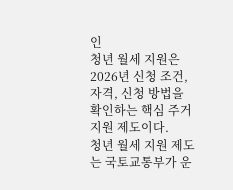인
청년 월세 지원은 2026년 신청 조건, 자격, 신청 방법을 확인하는 핵심 주거 지원 제도이다.
청년 월세 지원 제도는 국토교통부가 운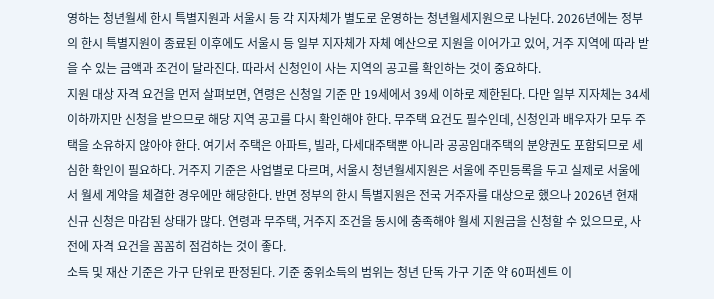영하는 청년월세 한시 특별지원과 서울시 등 각 지자체가 별도로 운영하는 청년월세지원으로 나뉜다. 2026년에는 정부의 한시 특별지원이 종료된 이후에도 서울시 등 일부 지자체가 자체 예산으로 지원을 이어가고 있어, 거주 지역에 따라 받을 수 있는 금액과 조건이 달라진다. 따라서 신청인이 사는 지역의 공고를 확인하는 것이 중요하다.
지원 대상 자격 요건을 먼저 살펴보면, 연령은 신청일 기준 만 19세에서 39세 이하로 제한된다. 다만 일부 지자체는 34세 이하까지만 신청을 받으므로 해당 지역 공고를 다시 확인해야 한다. 무주택 요건도 필수인데, 신청인과 배우자가 모두 주택을 소유하지 않아야 한다. 여기서 주택은 아파트, 빌라, 다세대주택뿐 아니라 공공임대주택의 분양권도 포함되므로 세심한 확인이 필요하다. 거주지 기준은 사업별로 다르며, 서울시 청년월세지원은 서울에 주민등록을 두고 실제로 서울에서 월세 계약을 체결한 경우에만 해당한다. 반면 정부의 한시 특별지원은 전국 거주자를 대상으로 했으나 2026년 현재 신규 신청은 마감된 상태가 많다. 연령과 무주택, 거주지 조건을 동시에 충족해야 월세 지원금을 신청할 수 있으므로, 사전에 자격 요건을 꼼꼼히 점검하는 것이 좋다.
소득 및 재산 기준은 가구 단위로 판정된다. 기준 중위소득의 범위는 청년 단독 가구 기준 약 60퍼센트 이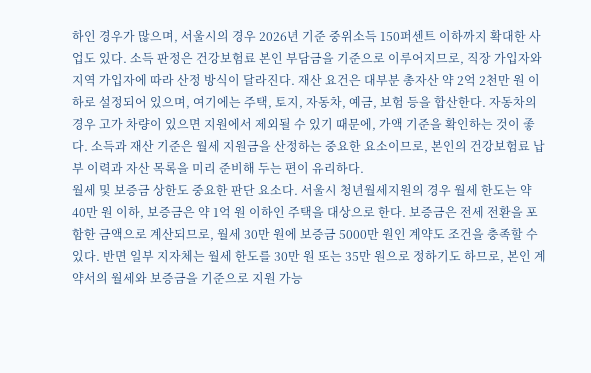하인 경우가 많으며, 서울시의 경우 2026년 기준 중위소득 150퍼센트 이하까지 확대한 사업도 있다. 소득 판정은 건강보험료 본인 부담금을 기준으로 이루어지므로, 직장 가입자와 지역 가입자에 따라 산정 방식이 달라진다. 재산 요건은 대부분 총자산 약 2억 2천만 원 이하로 설정되어 있으며, 여기에는 주택, 토지, 자동차, 예금, 보험 등을 합산한다. 자동차의 경우 고가 차량이 있으면 지원에서 제외될 수 있기 때문에, 가액 기준을 확인하는 것이 좋다. 소득과 재산 기준은 월세 지원금을 산정하는 중요한 요소이므로, 본인의 건강보험료 납부 이력과 자산 목록을 미리 준비해 두는 편이 유리하다.
월세 및 보증금 상한도 중요한 판단 요소다. 서울시 청년월세지원의 경우 월세 한도는 약 40만 원 이하, 보증금은 약 1억 원 이하인 주택을 대상으로 한다. 보증금은 전세 전환을 포함한 금액으로 계산되므로, 월세 30만 원에 보증금 5000만 원인 계약도 조건을 충족할 수 있다. 반면 일부 지자체는 월세 한도를 30만 원 또는 35만 원으로 정하기도 하므로, 본인 계약서의 월세와 보증금을 기준으로 지원 가능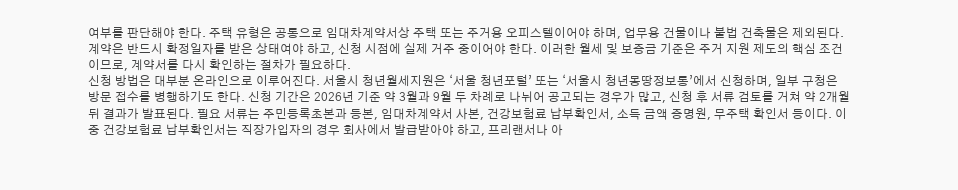여부를 판단해야 한다. 주택 유형은 공통으로 임대차계약서상 주택 또는 주거용 오피스텔이어야 하며, 업무용 건물이나 불법 건축물은 제외된다. 계약은 반드시 확정일자를 받은 상태여야 하고, 신청 시점에 실제 거주 중이어야 한다. 이러한 월세 및 보증금 기준은 주거 지원 제도의 핵심 조건이므로, 계약서를 다시 확인하는 절차가 필요하다.
신청 방법은 대부분 온라인으로 이루어진다. 서울시 청년월세지원은 ‘서울 청년포털’ 또는 ‘서울시 청년몽땅정보통’에서 신청하며, 일부 구청은 방문 접수를 병행하기도 한다. 신청 기간은 2026년 기준 약 3월과 9월 두 차례로 나뉘어 공고되는 경우가 많고, 신청 후 서류 검토를 거쳐 약 2개월 뒤 결과가 발표된다. 필요 서류는 주민등록초본과 등본, 임대차계약서 사본, 건강보험료 납부확인서, 소득 금액 증명원, 무주택 확인서 등이다. 이 중 건강보험료 납부확인서는 직장가입자의 경우 회사에서 발급받아야 하고, 프리랜서나 아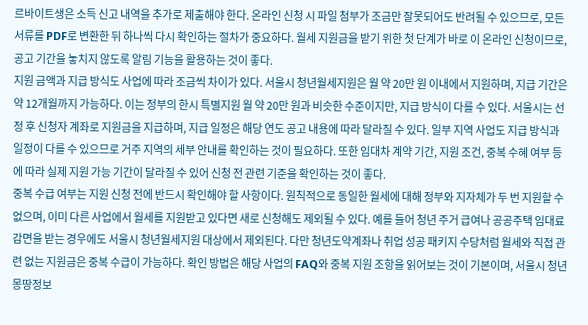르바이트생은 소득 신고 내역을 추가로 제출해야 한다. 온라인 신청 시 파일 첨부가 조금만 잘못되어도 반려될 수 있으므로, 모든 서류를 PDF로 변환한 뒤 하나씩 다시 확인하는 절차가 중요하다. 월세 지원금을 받기 위한 첫 단계가 바로 이 온라인 신청이므로, 공고 기간을 놓치지 않도록 알림 기능을 활용하는 것이 좋다.
지원 금액과 지급 방식도 사업에 따라 조금씩 차이가 있다. 서울시 청년월세지원은 월 약 20만 원 이내에서 지원하며, 지급 기간은 약 12개월까지 가능하다. 이는 정부의 한시 특별지원 월 약 20만 원과 비슷한 수준이지만, 지급 방식이 다를 수 있다. 서울시는 선정 후 신청자 계좌로 지원금을 지급하며, 지급 일정은 해당 연도 공고 내용에 따라 달라질 수 있다. 일부 지역 사업도 지급 방식과 일정이 다를 수 있으므로 거주 지역의 세부 안내를 확인하는 것이 필요하다. 또한 임대차 계약 기간, 지원 조건, 중복 수혜 여부 등에 따라 실제 지원 가능 기간이 달라질 수 있어 신청 전 관련 기준을 확인하는 것이 좋다.
중복 수급 여부는 지원 신청 전에 반드시 확인해야 할 사항이다. 원칙적으로 동일한 월세에 대해 정부와 지자체가 두 번 지원할 수 없으며, 이미 다른 사업에서 월세를 지원받고 있다면 새로 신청해도 제외될 수 있다. 예를 들어 청년 주거 급여나 공공주택 임대료 감면을 받는 경우에도 서울시 청년월세지원 대상에서 제외된다. 다만 청년도약계좌나 취업 성공 패키지 수당처럼 월세와 직접 관련 없는 지원금은 중복 수급이 가능하다. 확인 방법은 해당 사업의 FAQ와 중복 지원 조항을 읽어보는 것이 기본이며, 서울시 청년몽땅정보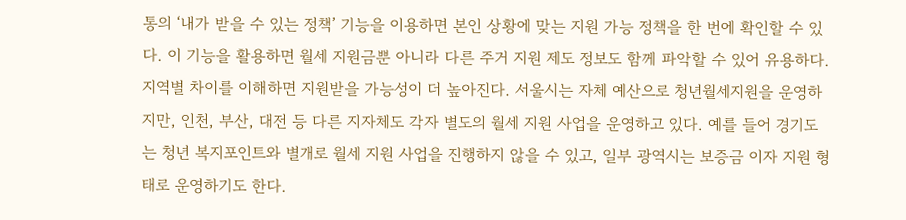통의 ‘내가 받을 수 있는 정책’ 기능을 이용하면 본인 상황에 맞는 지원 가능 정책을 한 번에 확인할 수 있다. 이 기능을 활용하면 월세 지원금뿐 아니라 다른 주거 지원 제도 정보도 함께 파악할 수 있어 유용하다.
지역별 차이를 이해하면 지원받을 가능성이 더 높아진다. 서울시는 자체 예산으로 청년월세지원을 운영하지만, 인천, 부산, 대전 등 다른 지자체도 각자 별도의 월세 지원 사업을 운영하고 있다. 예를 들어 경기도는 청년 복지포인트와 별개로 월세 지원 사업을 진행하지 않을 수 있고, 일부 광역시는 보증금 이자 지원 형태로 운영하기도 한다.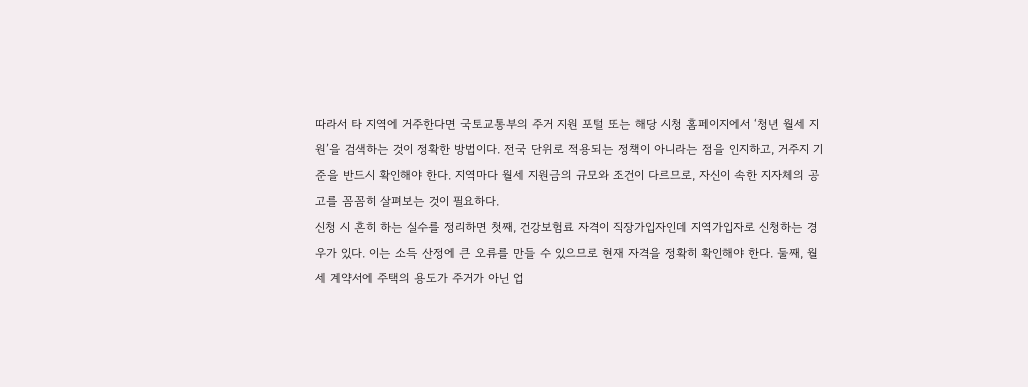따라서 타 지역에 거주한다면 국토교통부의 주거 지원 포털 또는 해당 시청 홈페이지에서 ‘청년 월세 지원’을 검색하는 것이 정확한 방법이다. 전국 단위로 적용되는 정책이 아니라는 점을 인지하고, 거주지 기준을 반드시 확인해야 한다. 지역마다 월세 지원금의 규모와 조건이 다르므로, 자신이 속한 지자체의 공고를 꼼꼼히 살펴보는 것이 필요하다.
신청 시 흔히 하는 실수를 정리하면 첫째, 건강보험료 자격이 직장가입자인데 지역가입자로 신청하는 경우가 있다. 이는 소득 산정에 큰 오류를 만들 수 있으므로 현재 자격을 정확히 확인해야 한다. 둘째, 월세 계약서에 주택의 용도가 주거가 아닌 업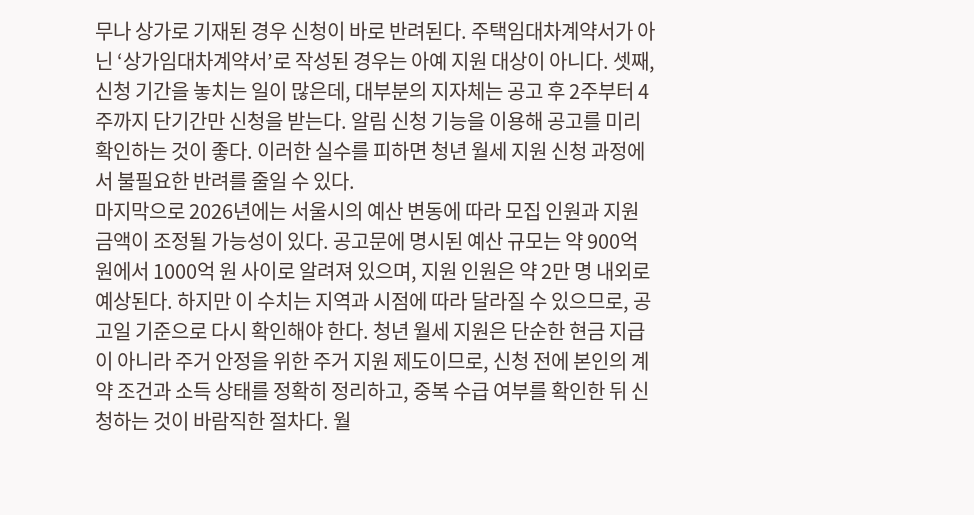무나 상가로 기재된 경우 신청이 바로 반려된다. 주택임대차계약서가 아닌 ‘상가임대차계약서’로 작성된 경우는 아예 지원 대상이 아니다. 셋째, 신청 기간을 놓치는 일이 많은데, 대부분의 지자체는 공고 후 2주부터 4주까지 단기간만 신청을 받는다. 알림 신청 기능을 이용해 공고를 미리 확인하는 것이 좋다. 이러한 실수를 피하면 청년 월세 지원 신청 과정에서 불필요한 반려를 줄일 수 있다.
마지막으로 2026년에는 서울시의 예산 변동에 따라 모집 인원과 지원 금액이 조정될 가능성이 있다. 공고문에 명시된 예산 규모는 약 900억 원에서 1000억 원 사이로 알려져 있으며, 지원 인원은 약 2만 명 내외로 예상된다. 하지만 이 수치는 지역과 시점에 따라 달라질 수 있으므로, 공고일 기준으로 다시 확인해야 한다. 청년 월세 지원은 단순한 현금 지급이 아니라 주거 안정을 위한 주거 지원 제도이므로, 신청 전에 본인의 계약 조건과 소득 상태를 정확히 정리하고, 중복 수급 여부를 확인한 뒤 신청하는 것이 바람직한 절차다. 월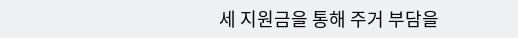세 지원금을 통해 주거 부담을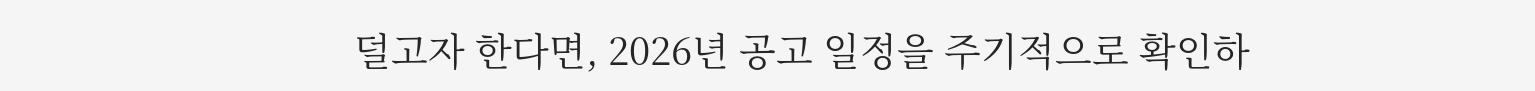덜고자 한다면, 2026년 공고 일정을 주기적으로 확인하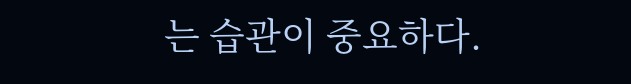는 습관이 중요하다.